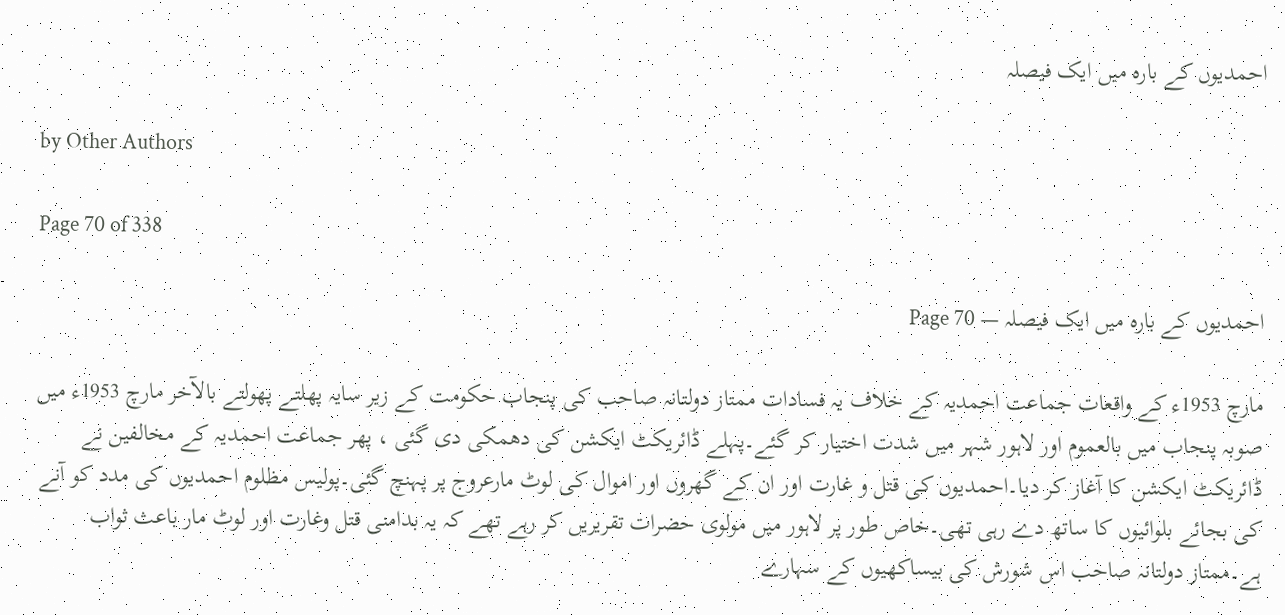احمدیوں کے بارہ میں ایک فیصلہ

by Other Authors

Page 70 of 338

احمدیوں کے بارہ میں ایک فیصلہ — Page 70

مارچ 1953ء کے واقعات جماعت احمدیہ کے خلاف یہ فسادات ممتاز دولتانہ صاحب کی پنجاب حکومت کے زیر سایہ پھلتے پھولتے بالآخر مارچ 1953ء میں صوبہ پنجاب میں بالعموم اور لاہور شہر میں شدت اختیار کر گئے۔پہلے ڈائریکٹ ایکشن کی دھمکی دی گئی ، پھر جماعت احمدیہ کے مخالفین نے ڈائریکٹ ایکشن کا آغاز کر دیا۔احمدیوں کی قتل و غارت اور ان کے گھروں اور اموال کی لوٹ مارعروج پر پہنچ گئی۔پولیس مظلوم احمدیوں کی مدد کو آنے کی بجائے بلوائیوں کا ساتھ دے رہی تھی۔خاص طور پر لاہور میں مولوی حضرات تقریریں کر رہے تھے کہ یہ بدامنی قتل وغارت اور لوٹ مار باعث ثواب ہے۔ممتاز دولتانہ صاحب اس شورش کی بیساکھیوں کے سہارے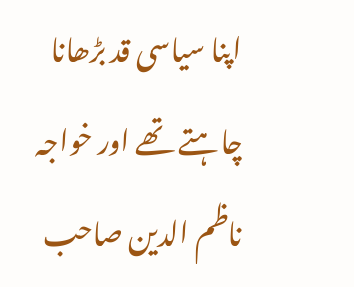اپنا سیاسی قد بڑھانا چاہتے تھے اور خواجہ ناظم الدین صاحب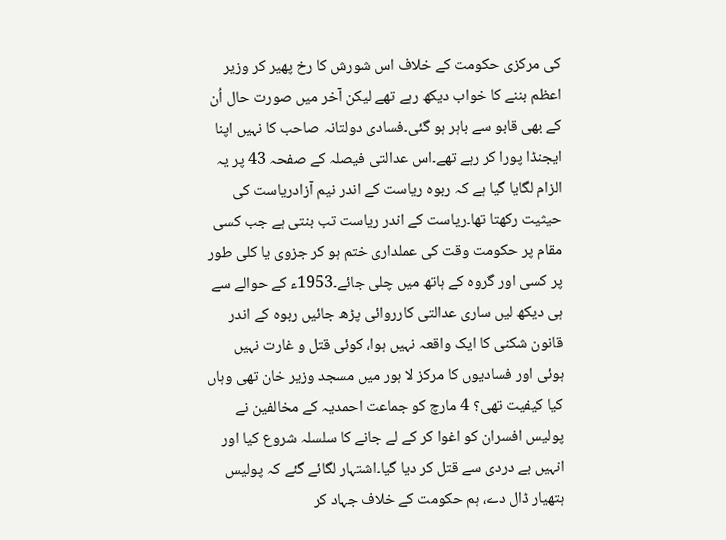کی مرکزی حکومت کے خلاف اس شورش کا رخ پھیر کر وزیر اعظم بننے کا خواب دیکھ رہے تھے لیکن آخر میں صورت حال اُن کے بھی قابو سے باہر ہو گئی۔فسادی دولتانہ صاحب کا نہیں اپنا ایجنڈا پورا کر رہے تھے۔اس عدالتی فیصلہ کے صفحہ 43 پر یہ الزام لگایا گیا ہے کہ ربوہ ریاست کے اندر نیم آزادریاست کی حیثیت رکھتا تھا۔ریاست کے اندر ریاست تب بنتی ہے جب کسی مقام پر حکومت وقت کی عملداری ختم ہو کر جزوی یا کلی طور پر کسی اور گروہ کے ہاتھ میں چلی جائے۔1953ء کے حوالے سے ہی دیکھ لیں ساری عدالتی کارروائی پڑھ جائیں ربوہ کے اندر قانون شکنی کا ایک واقعہ نہیں ہوا، کوئی قتل و غارت نہیں ہوئی اور فسادیوں کا مرکز لا ہور میں مسجد وزیر خان تھی وہاں کیا کیفیت تھی؟ 4 مارچ کو جماعت احمدیہ کے مخالفین نے پولیس افسران کو اغوا کر کے لے جانے کا سلسلہ شروع کیا اور انہیں بے دردی سے قتل کر دیا گیا۔اشتہار لگائے گئے کہ پولیس ہتھیار ڈال دے، ہم حکومت کے خلاف جہاد کر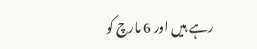رہے ہیں اور 6 مارچ کو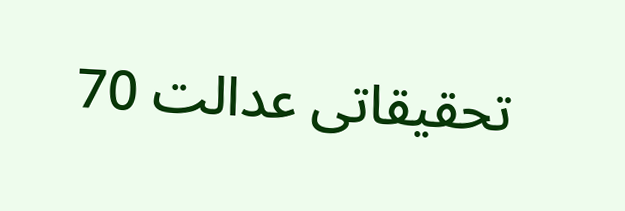تحقیقاتی عدالت 70